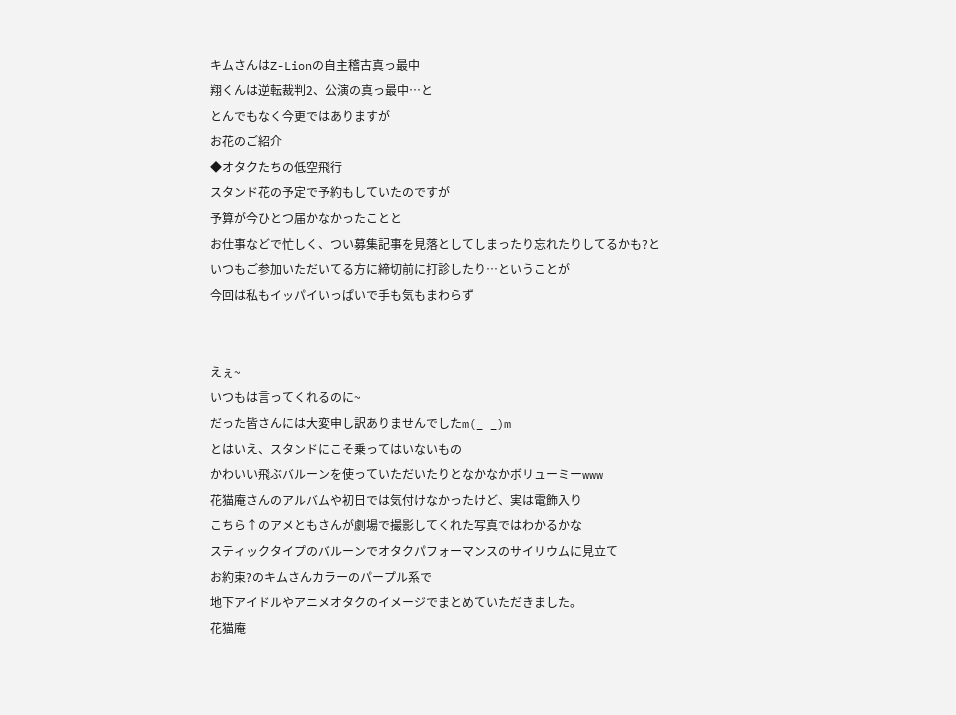キムさんはZ-Lionの自主稽古真っ最中
翔くんは逆転裁判2、公演の真っ最中…と
とんでもなく今更ではありますが
お花のご紹介
◆オタクたちの低空飛行
スタンド花の予定で予約もしていたのですが
予算が今ひとつ届かなかったことと
お仕事などで忙しく、つい募集記事を見落としてしまったり忘れたりしてるかも?と
いつもご参加いただいてる方に締切前に打診したり…ということが
今回は私もイッパイいっぱいで手も気もまわらず


えぇ~
いつもは言ってくれるのに~
だった皆さんには大変申し訳ありませんでしたm(_ _)m
とはいえ、スタンドにこそ乗ってはいないもの
かわいい飛ぶバルーンを使っていただいたりとなかなかボリューミーwww
花猫庵さんのアルバムや初日では気付けなかったけど、実は電飾入り
こちら↑のアメともさんが劇場で撮影してくれた写真ではわかるかな
スティックタイプのバルーンでオタクパフォーマンスのサイリウムに見立て
お約束?のキムさんカラーのパープル系で
地下アイドルやアニメオタクのイメージでまとめていただきました。
花猫庵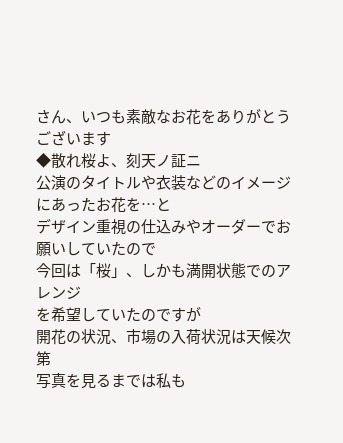さん、いつも素敵なお花をありがとうございます
◆散れ桜よ、刻天ノ証ニ
公演のタイトルや衣装などのイメージにあったお花を…と
デザイン重視の仕込みやオーダーでお願いしていたので
今回は「桜」、しかも満開状態でのアレンジ
を希望していたのですが
開花の状況、市場の入荷状況は天候次第
写真を見るまでは私も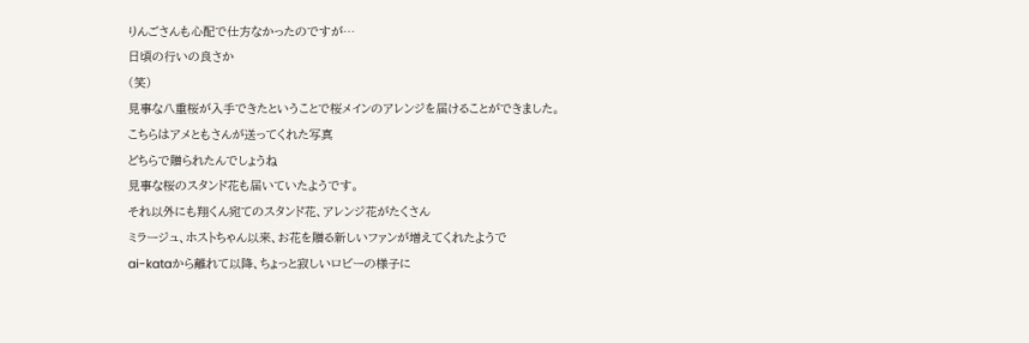りんごさんも心配で仕方なかったのですが…
日頃の行いの良さか
(笑)
見事な八重桜が入手できたということで桜メインのアレンジを届けることができました。
こちらはアメともさんが送ってくれた写真
どちらで贈られたんでしょうね
見事な桜のスタンド花も届いていたようです。
それ以外にも翔くん宛てのスタンド花、アレンジ花がたくさん
ミラージュ、ホストちゃん以来、お花を贈る新しいファンが増えてくれたようで
ai-kataから離れて以降、ちょっと寂しいロビーの様子に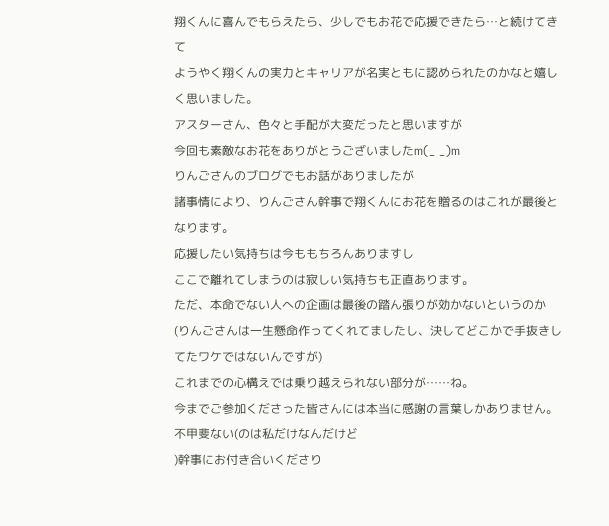翔くんに喜んでもらえたら、少しでもお花で応援できたら…と続けてきて
ようやく翔くんの実力とキャリアが名実ともに認められたのかなと嬉しく思いました。
アスターさん、色々と手配が大変だったと思いますが
今回も素敵なお花をありがとうございましたm(_ _)m
りんごさんのブログでもお話がありましたが
諸事情により、りんごさん幹事で翔くんにお花を贈るのはこれが最後となります。
応援したい気持ちは今ももちろんありますし
ここで離れてしまうのは寂しい気持ちも正直あります。
ただ、本命でない人への企画は最後の踏ん張りが効かないというのか
(りんごさんは一生懸命作ってくれてましたし、決してどこかで手抜きしてたワケではないんですが)
これまでの心構えでは乗り越えられない部分が……ね。
今までご参加くださった皆さんには本当に感謝の言葉しかありません。
不甲斐ない(のは私だけなんだけど
)幹事にお付き合いくださり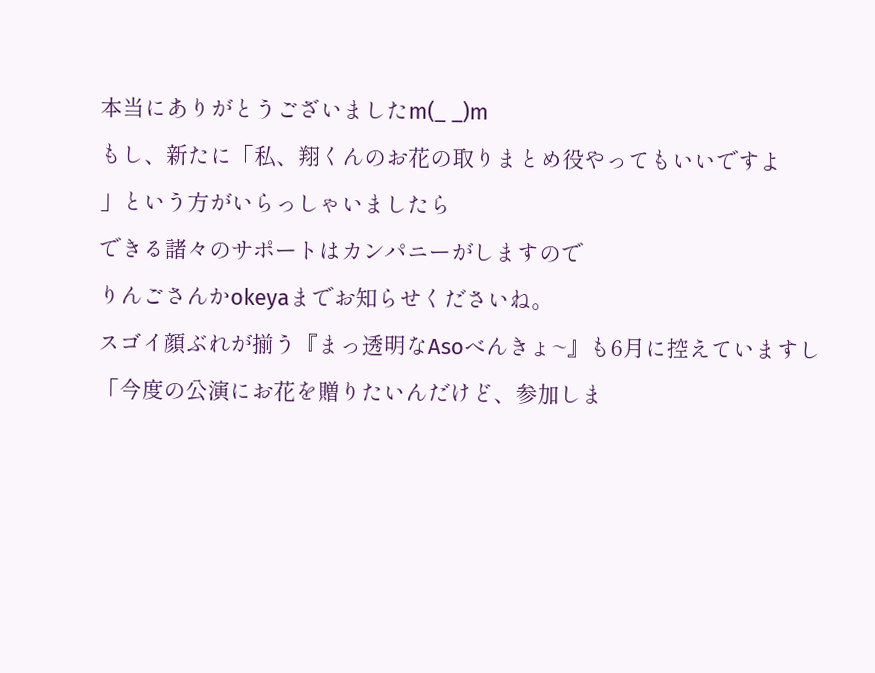本当にありがとうございましたm(_ _)m
もし、新たに「私、翔くんのお花の取りまとめ役やってもいいですよ
」という方がいらっしゃいましたら
できる諸々のサポートはカンパニーがしますので
りんごさんかokeyaまでお知らせくださいね。
スゴイ顔ぶれが揃う『まっ透明なAsoべんきょ~』も6月に控えていますし
「今度の公演にお花を贈りたいんだけど、参加しま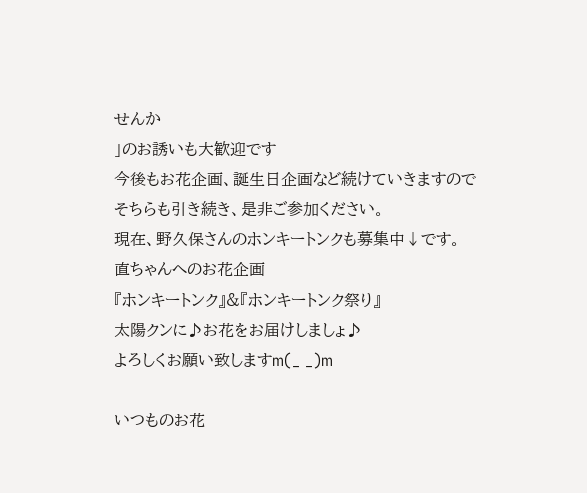せんか
」のお誘いも大歓迎です
今後もお花企画、誕生日企画など続けていきますので
そちらも引き続き、是非ご参加ください。
現在、野久保さんのホンキートンクも募集中↓です。
直ちゃんへのお花企画
『ホンキートンク』&『ホンキートンク祭り』
太陽クンに♪お花をお届けしましょ♪
よろしくお願い致しますm(_ _)m

いつものお花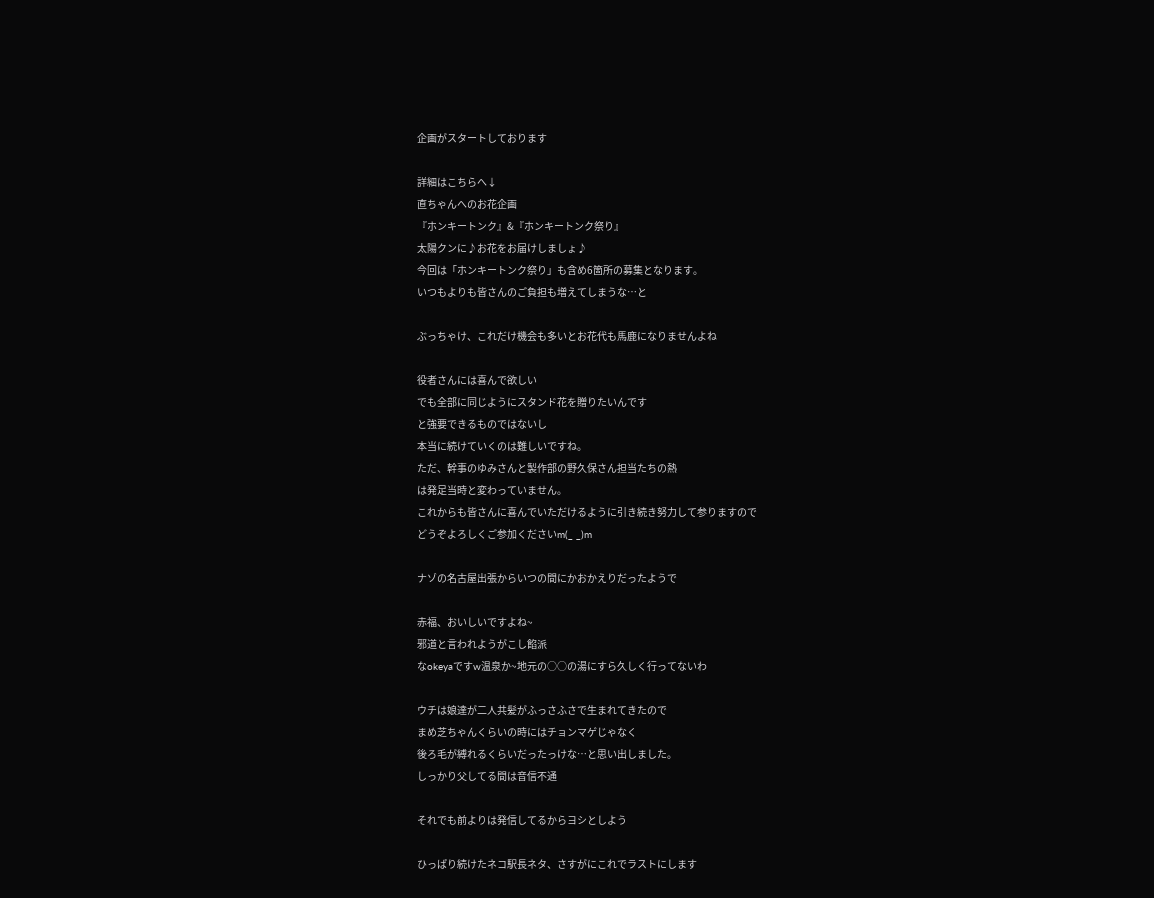企画がスタートしております

詳細はこちらへ↓
直ちゃんへのお花企画
『ホンキートンク』&『ホンキートンク祭り』
太陽クンに♪お花をお届けしましょ♪
今回は「ホンキートンク祭り」も含め6箇所の募集となります。
いつもよりも皆さんのご負担も増えてしまうな…と

ぶっちゃけ、これだけ機会も多いとお花代も馬鹿になりませんよね

役者さんには喜んで欲しい
でも全部に同じようにスタンド花を贈りたいんです
と強要できるものではないし
本当に続けていくのは難しいですね。
ただ、幹事のゆみさんと製作部の野久保さん担当たちの熱
は発足当時と変わっていません。
これからも皆さんに喜んでいただけるように引き続き努力して参りますので
どうぞよろしくご参加くださいm(_ _)m

ナゾの名古屋出張からいつの間にかおかえりだったようで

赤福、おいしいですよね~
邪道と言われようがこし餡派
なokeyaですw温泉か~地元の○○の湯にすら久しく行ってないわ

ウチは娘達が二人共髪がふっさふさで生まれてきたので
まめ芝ちゃんくらいの時にはチョンマゲじゃなく
後ろ毛が縛れるくらいだったっけな…と思い出しました。
しっかり父してる間は音信不通

それでも前よりは発信してるからヨシとしよう

ひっぱり続けたネコ駅長ネタ、さすがにこれでラストにします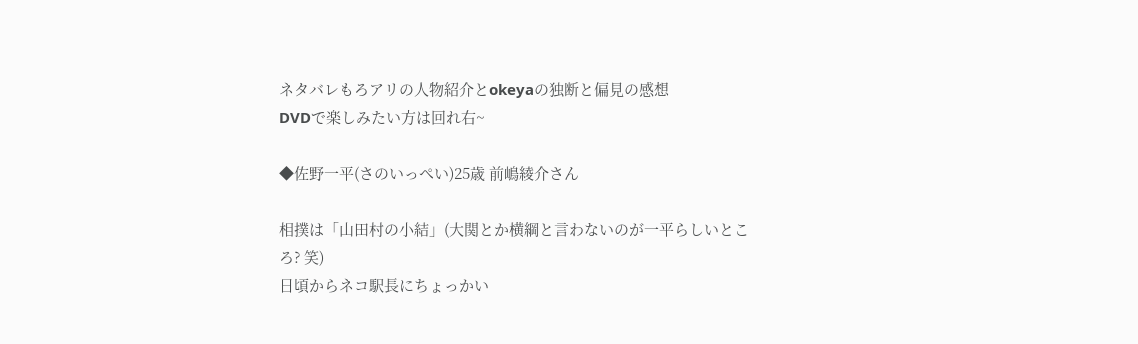ネタバレもろアリの人物紹介とokeyaの独断と偏見の感想
DVDで楽しみたい方は回れ右~

◆佐野一平(さのいっぺい)25歳 前嶋綾介さん

相撲は「山田村の小結」(大関とか横綱と言わないのが一平らしいところ? 笑)
日頃からネコ駅長にちょっかい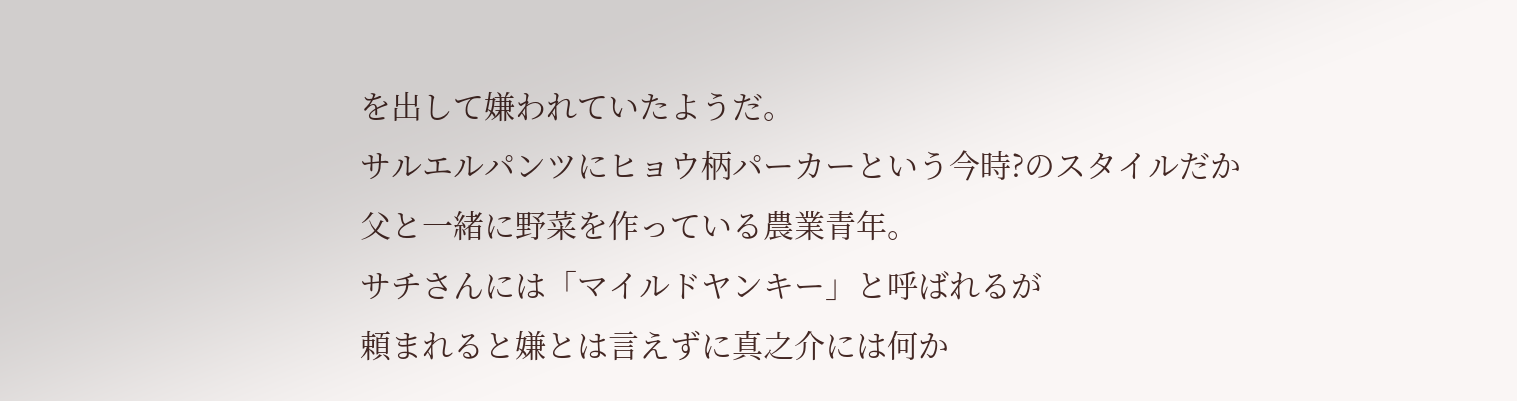を出して嫌われていたようだ。
サルエルパンツにヒョウ柄パーカーという今時?のスタイルだか
父と一緒に野菜を作っている農業青年。
サチさんには「マイルドヤンキー」と呼ばれるが
頼まれると嫌とは言えずに真之介には何か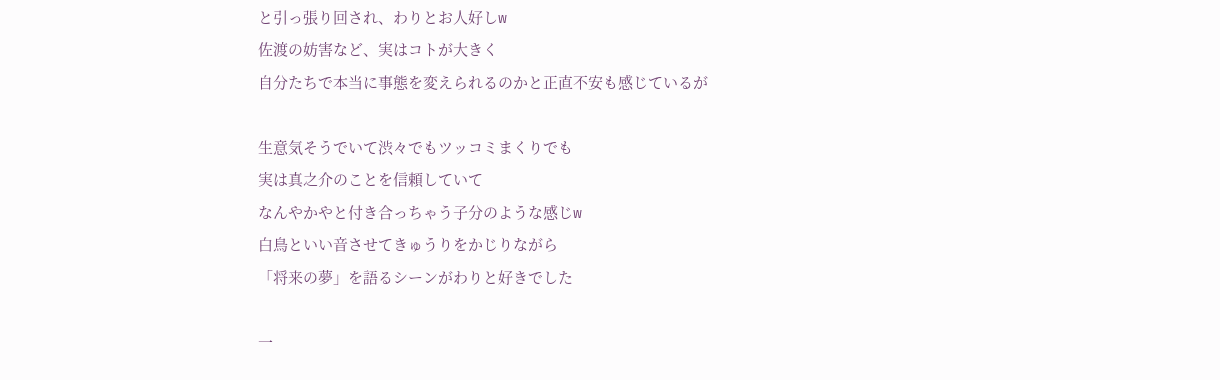と引っ張り回され、わりとお人好しw
佐渡の妨害など、実はコトが大きく
自分たちで本当に事態を変えられるのかと正直不安も感じているが

生意気そうでいて渋々でもツッコミまくりでも
実は真之介のことを信頼していて
なんやかやと付き合っちゃう子分のような感じw
白鳥といい音させてきゅうりをかじりながら
「将来の夢」を語るシーンがわりと好きでした

一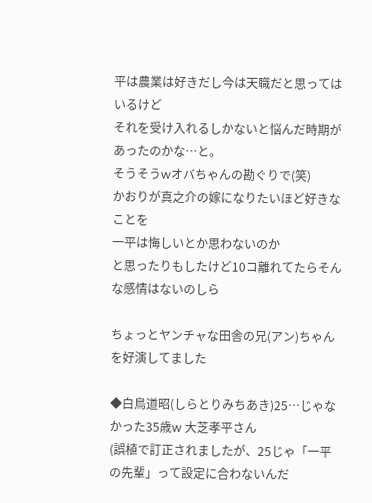平は農業は好きだし今は天職だと思ってはいるけど
それを受け入れるしかないと悩んだ時期があったのかな…と。
そうそうwオバちゃんの勘ぐりで(笑)
かおりが真之介の嫁になりたいほど好きなことを
一平は悔しいとか思わないのか
と思ったりもしたけど10コ離れてたらそんな感情はないのしら

ちょっとヤンチャな田舎の兄(アン)ちゃんを好演してました

◆白鳥道昭(しらとりみちあき)25…じゃなかった35歳w 大芝孝平さん
(誤植で訂正されましたが、25じゃ「一平の先輩」って設定に合わないんだ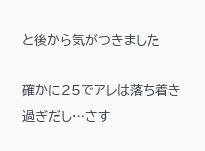と後から気がつきました

確かに25でアレは落ち着き過ぎだし…さす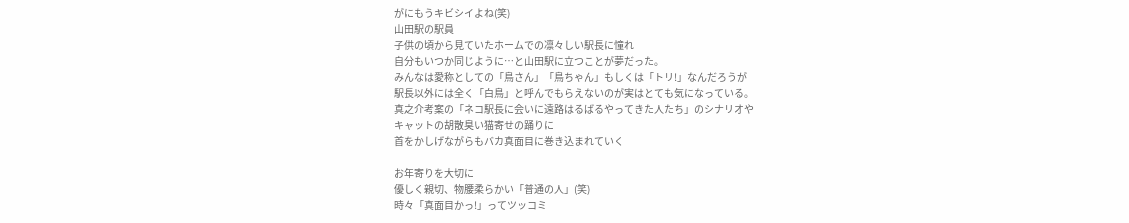がにもうキビシイよね(笑)
山田駅の駅員
子供の頃から見ていたホームでの凛々しい駅長に憧れ
自分もいつか同じように…と山田駅に立つことが夢だった。
みんなは愛称としての「鳥さん」「鳥ちゃん」もしくは「トリ!」なんだろうが
駅長以外には全く「白鳥」と呼んでもらえないのが実はとても気になっている。
真之介考案の「ネコ駅長に会いに遠路はるばるやってきた人たち」のシナリオや
キャットの胡散臭い猫寄せの踊りに
首をかしげながらもバカ真面目に巻き込まれていく

お年寄りを大切に
優しく親切、物腰柔らかい「普通の人」(笑)
時々「真面目かっ!」ってツッコミ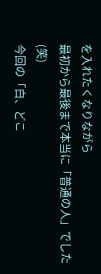を入れたくなりながら
最初から最後まで本当に「普通の人」でした(笑)
今回の「白、どこ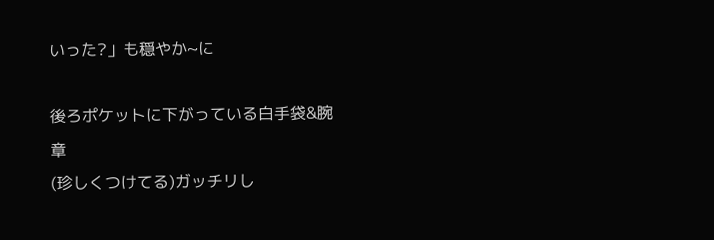いった?」も穏やか~に

後ろポケットに下がっている白手袋&腕章
(珍しくつけてる)ガッチリし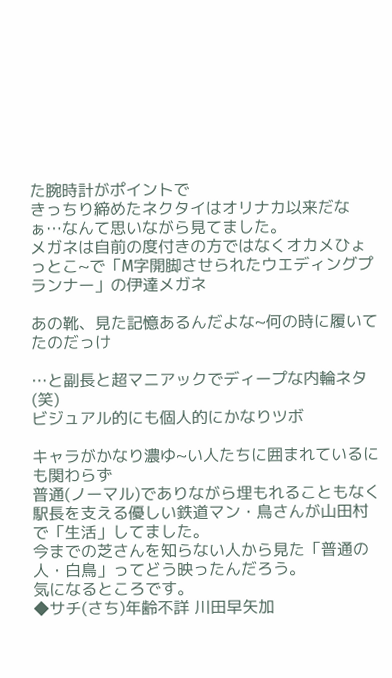た腕時計がポイントで
きっちり締めたネクタイはオリナカ以来だなぁ…なんて思いながら見てました。
メガネは自前の度付きの方ではなくオカメひょっとこ~で「M字開脚させられたウエディングプランナー」の伊達メガネ

あの靴、見た記憶あるんだよな~何の時に履いてたのだっけ

…と副長と超マニアックでディープな内輪ネタ(笑)
ビジュアル的にも個人的にかなりツボ

キャラがかなり濃ゆ~い人たちに囲まれているにも関わらず
普通(ノーマル)でありながら埋もれることもなく
駅長を支える優しい鉄道マン・鳥さんが山田村で「生活」してました。
今までの芝さんを知らない人から見た「普通の人・白鳥」ってどう映ったんだろう。
気になるところです。
◆サチ(さち)年齢不詳 川田早矢加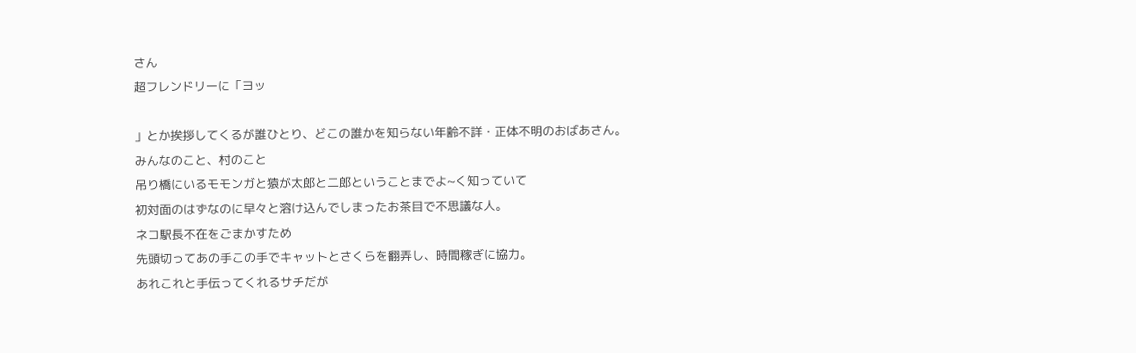さん
超フレンドリーに「ヨッ

」とか挨拶してくるが誰ひとり、どこの誰かを知らない年齢不詳・正体不明のおばあさん。
みんなのこと、村のこと
吊り橋にいるモモンガと猿が太郎と二郎ということまでよ~く知っていて
初対面のはずなのに早々と溶け込んでしまったお茶目で不思議な人。
ネコ駅長不在をごまかすため
先頭切ってあの手この手でキャットとさくらを翻弄し、時間稼ぎに協力。
あれこれと手伝ってくれるサチだが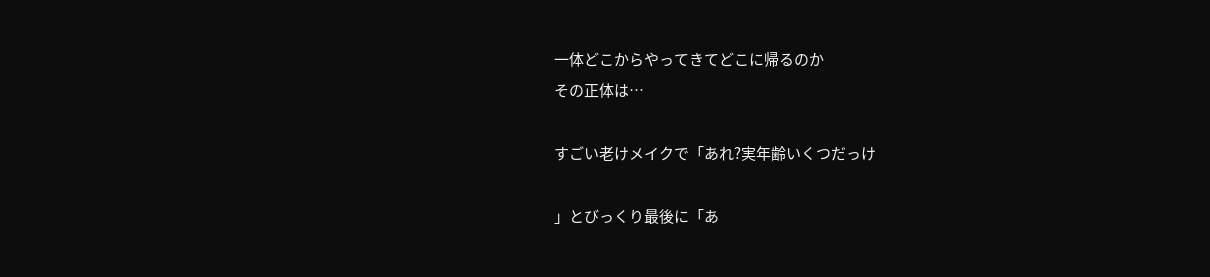一体どこからやってきてどこに帰るのか
その正体は…

すごい老けメイクで「あれ?実年齢いくつだっけ

」とびっくり最後に「あ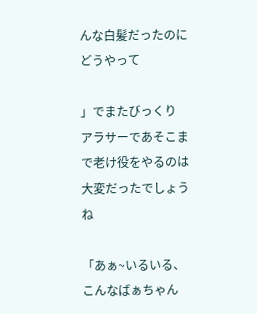んな白髪だったのにどうやって

」でまたびっくり
アラサーであそこまで老け役をやるのは大変だったでしょうね

「あぁ~いるいる、こんなばぁちゃん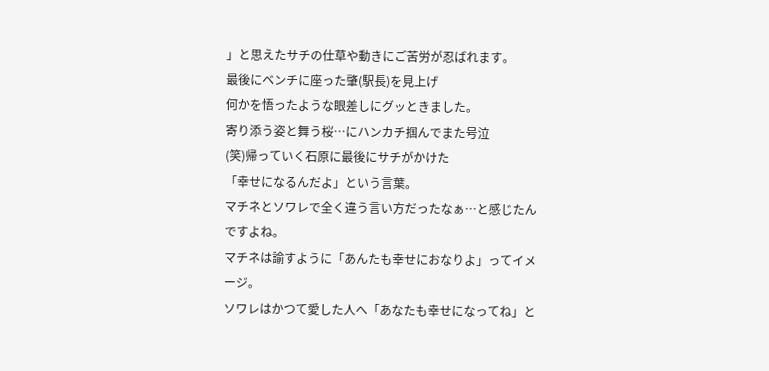」と思えたサチの仕草や動きにご苦労が忍ばれます。
最後にベンチに座った肇(駅長)を見上げ
何かを悟ったような眼差しにグッときました。
寄り添う姿と舞う桜…にハンカチ掴んでまた号泣
(笑)帰っていく石原に最後にサチがかけた
「幸せになるんだよ」という言葉。
マチネとソワレで全く違う言い方だったなぁ…と感じたんですよね。
マチネは諭すように「あんたも幸せにおなりよ」ってイメージ。
ソワレはかつて愛した人へ「あなたも幸せになってね」と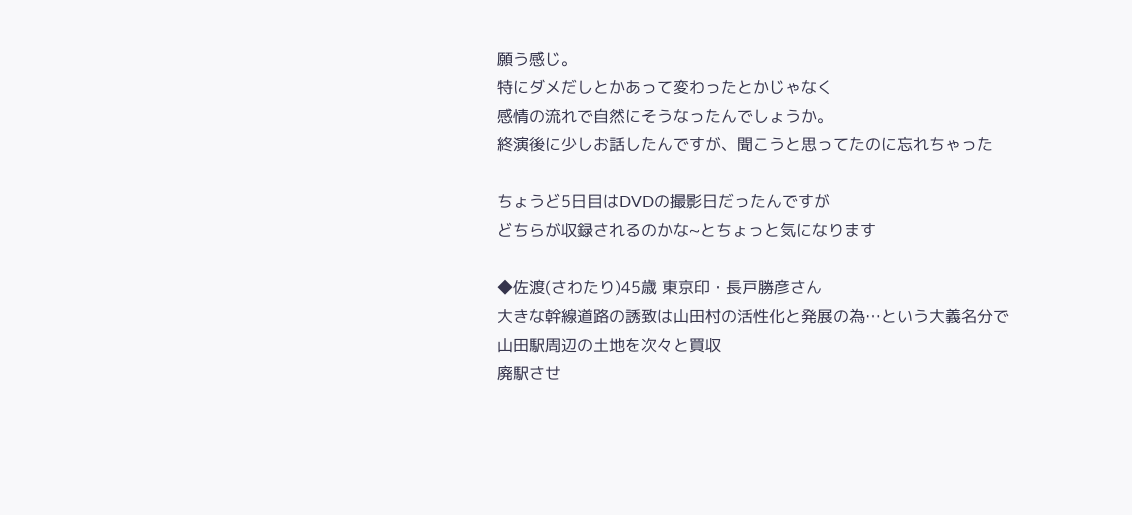願う感じ。
特にダメだしとかあって変わったとかじゃなく
感情の流れで自然にそうなったんでしょうか。
終演後に少しお話したんですが、聞こうと思ってたのに忘れちゃった

ちょうど5日目はDVDの撮影日だったんですが
どちらが収録されるのかな~とちょっと気になります

◆佐渡(さわたり)45歳 東京印・長戸勝彦さん
大きな幹線道路の誘致は山田村の活性化と発展の為…という大義名分で
山田駅周辺の土地を次々と買収
廃駅させ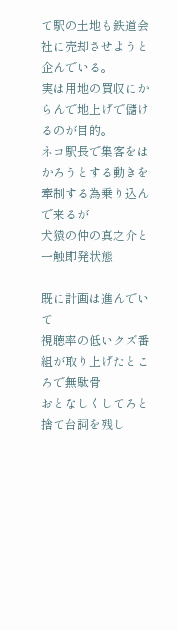て駅の土地も鉄道会社に売却させようと企んでいる。
実は用地の買収にからんで地上げで儲けるのが目的。
ネコ駅長で集客をはかろうとする動きを牽制する為乗り込んで来るが
犬猿の仲の真之介と一触即発状態

既に計画は進んでいて
視聴率の低いクズ番組が取り上げたところで無駄骨
おとなしくしてろと捨て台詞を残し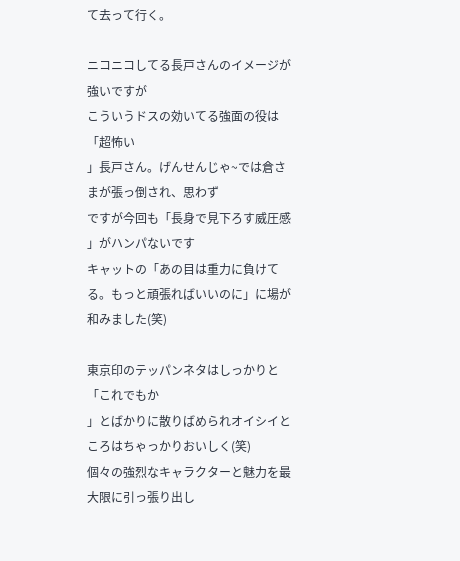て去って行く。

ニコニコしてる長戸さんのイメージが強いですが
こういうドスの効いてる強面の役は「超怖い
」長戸さん。げんせんじゃ~では倉さまが張っ倒され、思わず
ですが今回も「長身で見下ろす威圧感
」がハンパないです
キャットの「あの目は重力に負けてる。もっと頑張ればいいのに」に場が和みました(笑)

東京印のテッパンネタはしっかりと
「これでもか
」とばかりに散りばめられオイシイところはちゃっかりおいしく(笑)
個々の強烈なキャラクターと魅力を最大限に引っ張り出し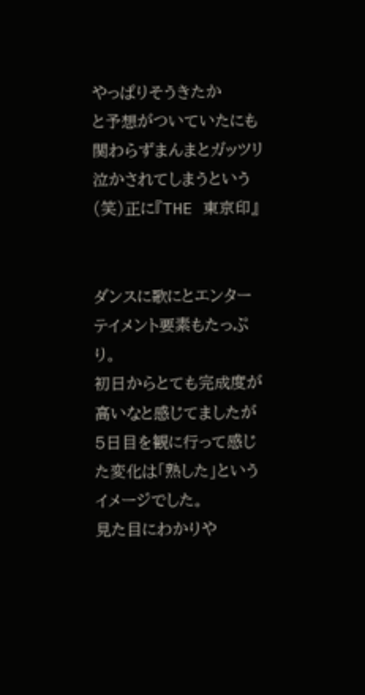やっぱりそうきたか
と予想がついていたにも関わらずまんまとガッツリ泣かされてしまうという(笑)正に『THE 東京印』


ダンスに歌にとエンターテイメント要素もたっぷり。
初日からとても完成度が高いなと感じてましたが
5日目を観に行って感じた変化は「熟した」というイメージでした。
見た目にわかりや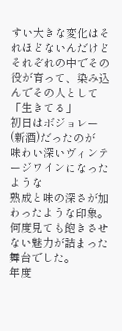すい大きな変化はそれほどないんだけど
それぞれの中でその役が育って、染み込んでその人として「生きてる」
初日はボジョレー(新酒)だったのが
味わい深いヴィンテージワインになったような
熟成と味の深さが加わったような印象。
何度見ても飽きさせない魅力が詰まった舞台でした。
年度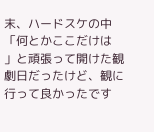末、ハードスケの中「何とかここだけは
」と頑張って開けた観劇日だったけど、観に行って良かったです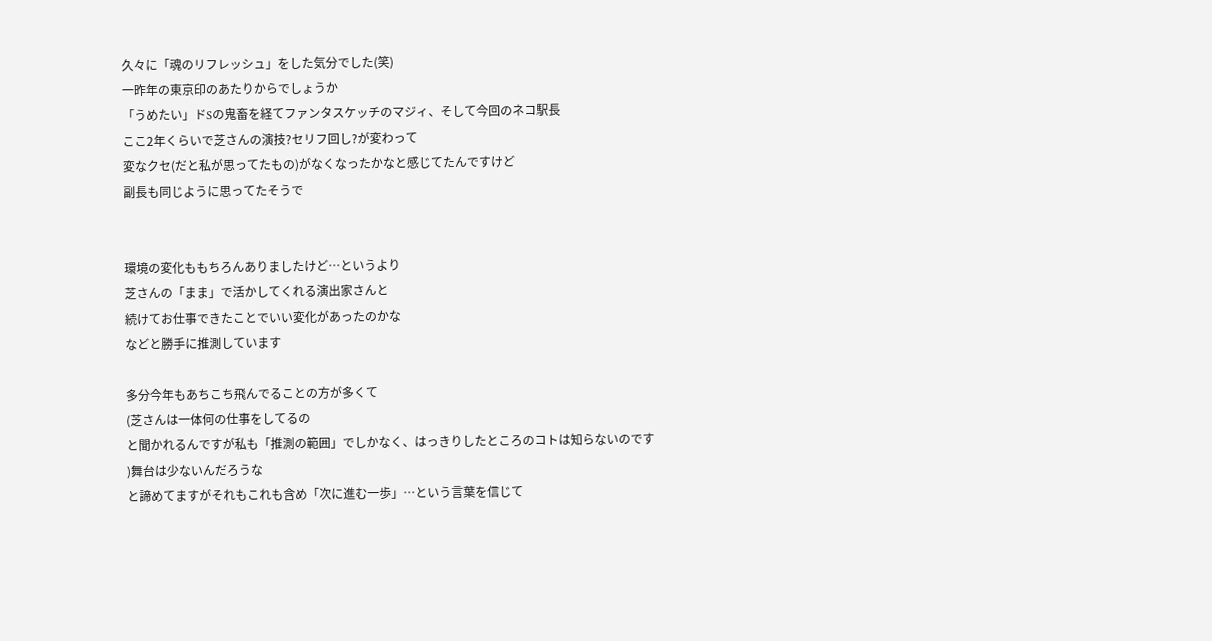久々に「魂のリフレッシュ」をした気分でした(笑)
一昨年の東京印のあたりからでしょうか
「うめたい」ドSの鬼畜を経てファンタスケッチのマジィ、そして今回のネコ駅長
ここ2年くらいで芝さんの演技?セリフ回し?が変わって
変なクセ(だと私が思ってたもの)がなくなったかなと感じてたんですけど
副長も同じように思ってたそうで


環境の変化ももちろんありましたけど…というより
芝さんの「まま」で活かしてくれる演出家さんと
続けてお仕事できたことでいい変化があったのかな
などと勝手に推測しています

多分今年もあちこち飛んでることの方が多くて
(芝さんは一体何の仕事をしてるの
と聞かれるんですが私も「推測の範囲」でしかなく、はっきりしたところのコトは知らないのです
)舞台は少ないんだろうな
と諦めてますがそれもこれも含め「次に進む一歩」…という言葉を信じて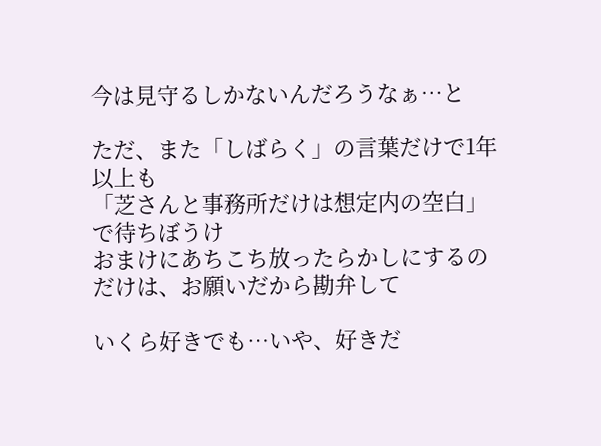今は見守るしかないんだろうなぁ…と

ただ、また「しばらく」の言葉だけで1年以上も
「芝さんと事務所だけは想定内の空白」で待ちぼうけ
おまけにあちこち放ったらかしにするのだけは、お願いだから勘弁して

いくら好きでも…いや、好きだ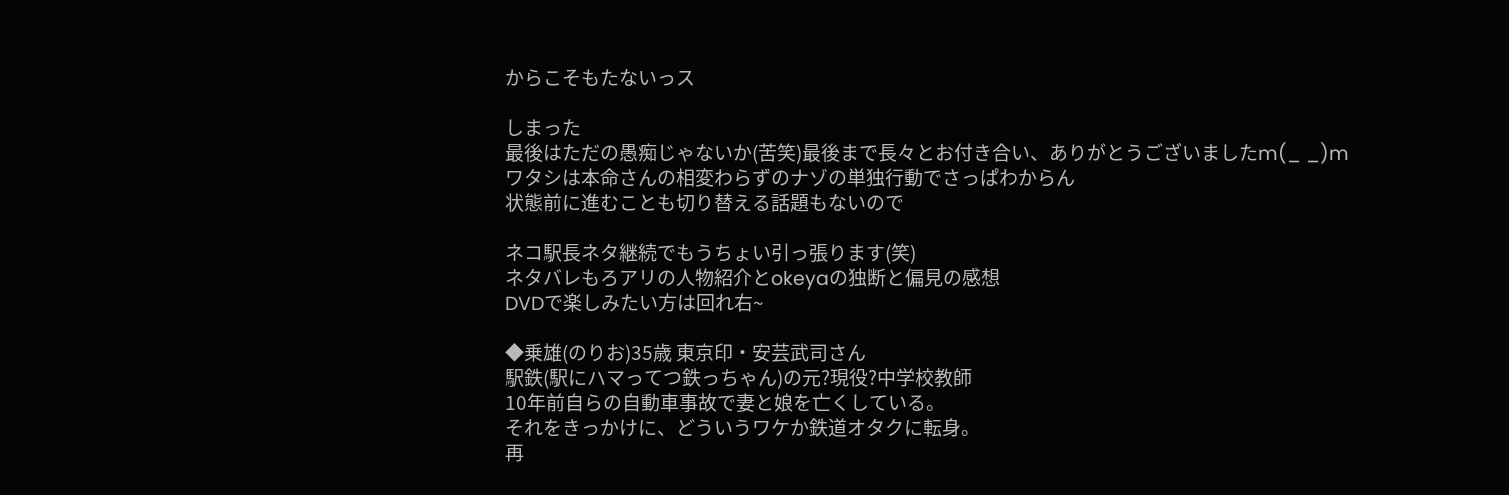からこそもたないっス

しまった
最後はただの愚痴じゃないか(苦笑)最後まで長々とお付き合い、ありがとうございましたm(_ _)m
ワタシは本命さんの相変わらずのナゾの単独行動でさっぱわからん
状態前に進むことも切り替える話題もないので

ネコ駅長ネタ継続でもうちょい引っ張ります(笑)
ネタバレもろアリの人物紹介とokeyaの独断と偏見の感想
DVDで楽しみたい方は回れ右~

◆乗雄(のりお)35歳 東京印・安芸武司さん
駅鉄(駅にハマってつ鉄っちゃん)の元?現役?中学校教師
10年前自らの自動車事故で妻と娘を亡くしている。
それをきっかけに、どういうワケか鉄道オタクに転身。
再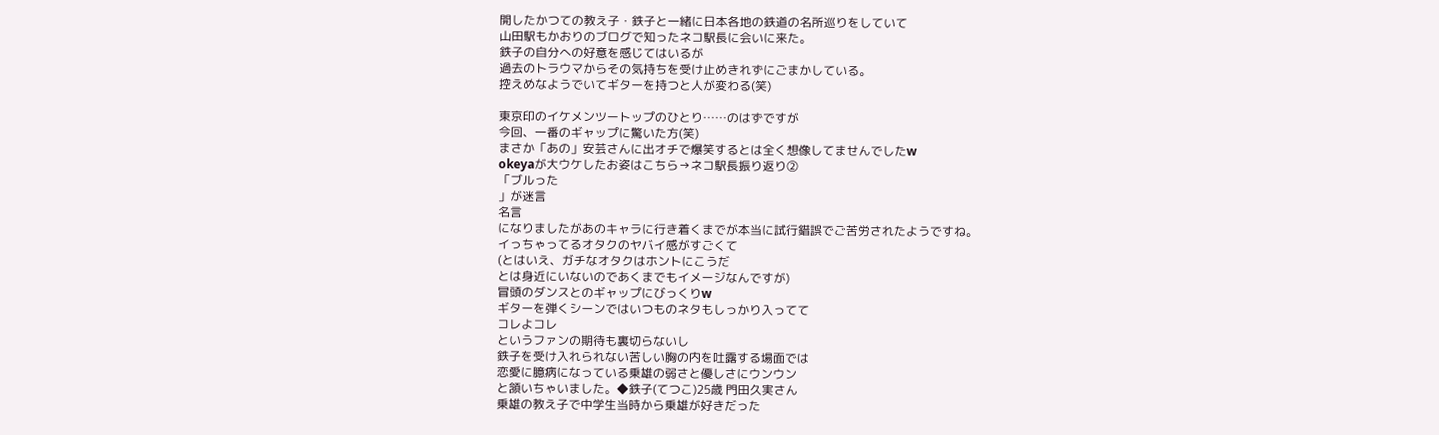開したかつての教え子・鉄子と一緒に日本各地の鉄道の名所巡りをしていて
山田駅もかおりのブログで知ったネコ駅長に会いに来た。
鉄子の自分への好意を感じてはいるが
過去のトラウマからその気持ちを受け止めきれずにごまかしている。
控えめなようでいてギターを持つと人が変わる(笑)

東京印のイケメンツートップのひとり……のはずですが
今回、一番のギャップに驚いた方(笑)
まさか「あの」安芸さんに出オチで爆笑するとは全く想像してませんでしたw
okeyaが大ウケしたお姿はこちら→ネコ駅長振り返り②
「ブルった
」が迷言
名言
になりましたがあのキャラに行き着くまでが本当に試行錯誤でご苦労されたようですね。
イっちゃってるオタクのヤバイ感がすごくて
(とはいえ、ガチなオタクはホントにこうだ
とは身近にいないのであくまでもイメージなんですが)
冒頭のダンスとのギャップにびっくりw
ギターを弾くシーンではいつものネタもしっかり入ってて
コレよコレ
というファンの期待も裏切らないし
鉄子を受け入れられない苦しい胸の内を吐露する場面では
恋愛に臆病になっている乗雄の弱さと優しさにウンウン
と頷いちゃいました。◆鉄子(てつこ)25歳 門田久実さん
乗雄の教え子で中学生当時から乗雄が好きだった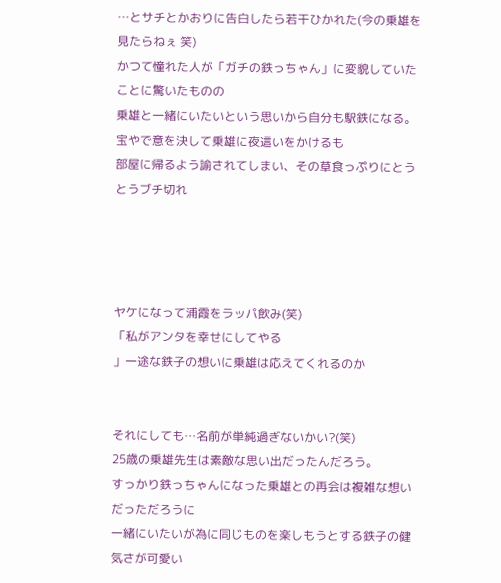…とサチとかおりに告白したら若干ひかれた(今の乗雄を見たらねぇ 笑)
かつて憧れた人が「ガチの鉄っちゃん」に変貌していたことに驚いたものの
乗雄と一緒にいたいという思いから自分も駅鉄になる。
宝やで意を決して乗雄に夜這いをかけるも
部屋に帰るよう諭されてしまい、その草食っぷりにとうとうブチ切れ




ヤケになって浦霞をラッパ飲み(笑)
「私がアンタを幸せにしてやる
」一途な鉄子の想いに乗雄は応えてくれるのか


それにしても…名前が単純過ぎないかい?(笑)
25歳の乗雄先生は素敵な思い出だったんだろう。
すっかり鉄っちゃんになった乗雄との再会は複雑な想いだっただろうに
一緒にいたいが為に同じものを楽しもうとする鉄子の健気さが可愛い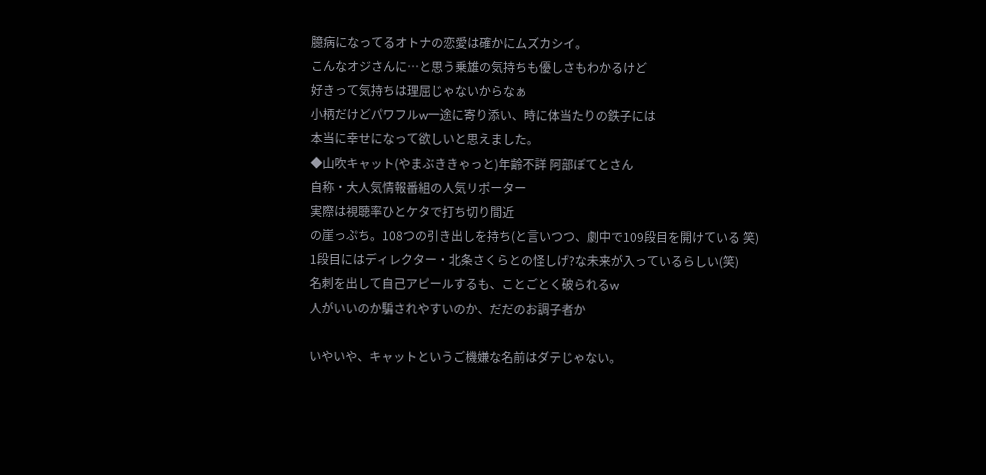臆病になってるオトナの恋愛は確かにムズカシイ。
こんなオジさんに…と思う乗雄の気持ちも優しさもわかるけど
好きって気持ちは理屈じゃないからなぁ
小柄だけどパワフルw一途に寄り添い、時に体当たりの鉄子には
本当に幸せになって欲しいと思えました。
◆山吹キャット(やまぶききゃっと)年齢不詳 阿部ぽてとさん
自称・大人気情報番組の人気リポーター
実際は視聴率ひとケタで打ち切り間近
の崖っぷち。108つの引き出しを持ち(と言いつつ、劇中で109段目を開けている 笑)
1段目にはディレクター・北条さくらとの怪しげ?な未来が入っているらしい(笑)
名刺を出して自己アピールするも、ことごとく破られるw
人がいいのか騙されやすいのか、だだのお調子者か

いやいや、キャットというご機嫌な名前はダテじゃない。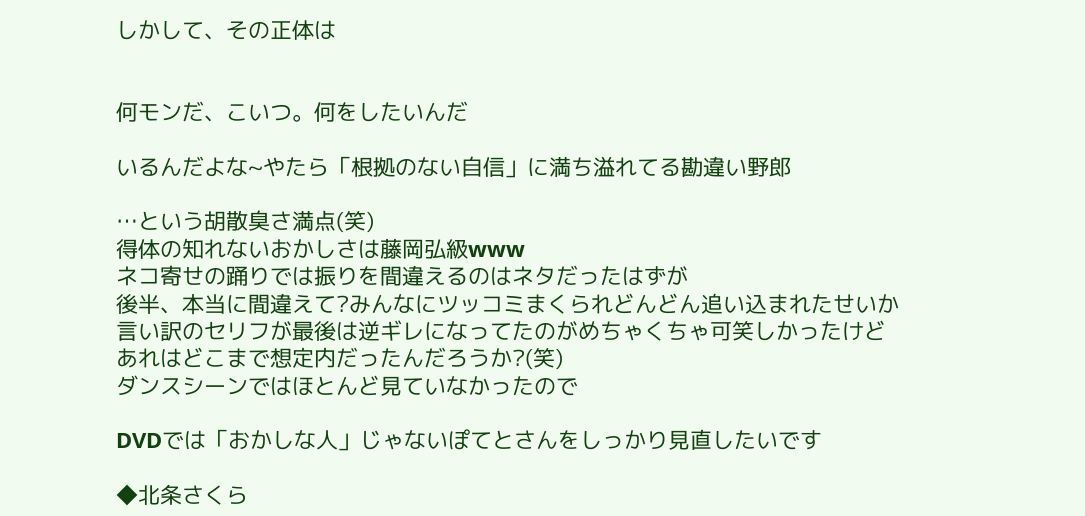しかして、その正体は


何モンだ、こいつ。何をしたいんだ

いるんだよな~やたら「根拠のない自信」に満ち溢れてる勘違い野郎

…という胡散臭さ満点(笑)
得体の知れないおかしさは藤岡弘級www
ネコ寄せの踊りでは振りを間違えるのはネタだったはずが
後半、本当に間違えて?みんなにツッコミまくられどんどん追い込まれたせいか
言い訳のセリフが最後は逆ギレになってたのがめちゃくちゃ可笑しかったけど
あれはどこまで想定内だったんだろうか?(笑)
ダンスシーンではほとんど見ていなかったので

DVDでは「おかしな人」じゃないぽてとさんをしっかり見直したいです

◆北条さくら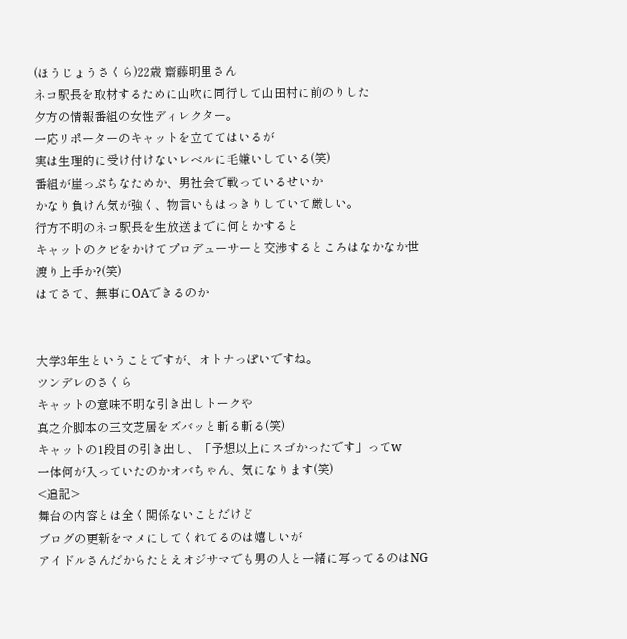(ほうじょうさくら)22歳 齋藤明里さん
ネコ駅長を取材するために山吹に同行して山田村に前のりした
夕方の情報番組の女性ディレクター。
一応リポーターのキャットを立ててはいるが
実は生理的に受け付けないレベルに毛嫌いしている(笑)
番組が崖っぷちなためか、男社会で戦っているせいか
かなり負けん気が強く、物言いもはっきりしていて厳しい。
行方不明のネコ駅長を生放送までに何とかすると
キャットのクビをかけてプロデューサーと交渉するところはなかなか世渡り上手か?(笑)
はてさて、無事にOAできるのか


大学3年生ということですが、オトナっぽいですね。
ツンデレのさくら
キャットの意味不明な引き出しトークや
真之介脚本の三文芝居をズバッと斬る斬る(笑)
キャットの1段目の引き出し、「予想以上にスゴかったです」ってw
一体何が入っていたのかオバちゃん、気になります(笑)
<追記>
舞台の内容とは全く関係ないことだけど
ブログの更新をマメにしてくれてるのは嬉しいが
アイドルさんだからたとえオジサマでも男の人と一緒に写ってるのはNG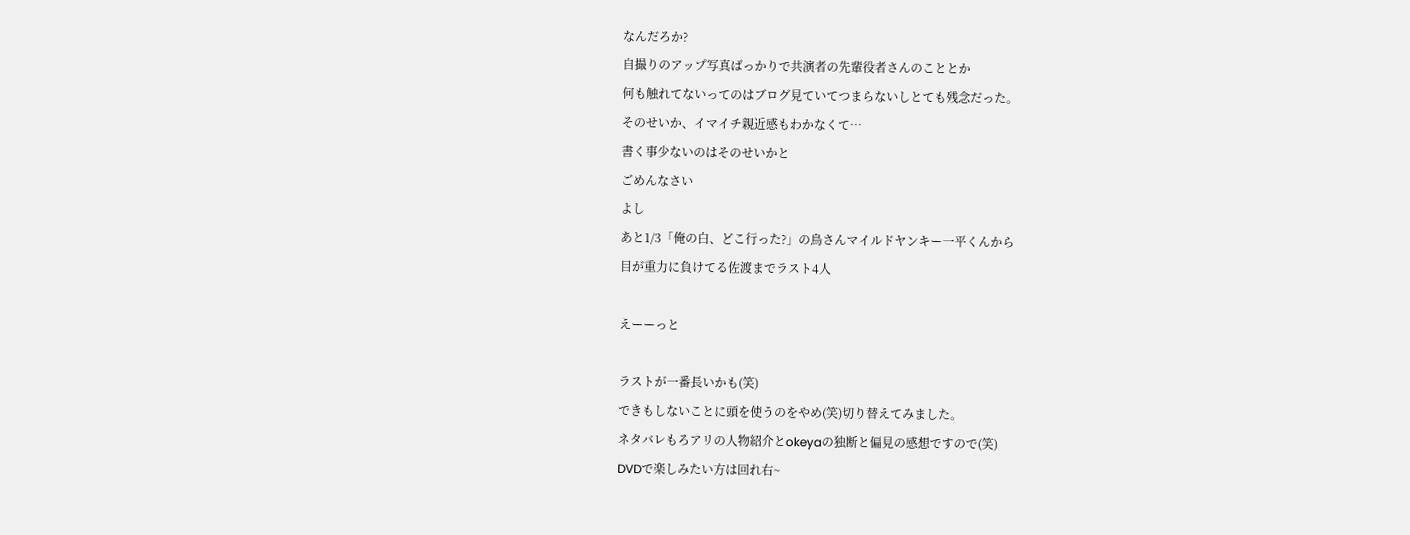なんだろか?
自撮りのアップ写真ばっかりで共演者の先輩役者さんのこととか
何も触れてないってのはブログ見ていてつまらないしとても残念だった。
そのせいか、イマイチ親近感もわかなくて…
書く事少ないのはそのせいかと
ごめんなさい
よし
あと1/3「俺の白、どこ行った?」の鳥さんマイルドヤンキー一平くんから
目が重力に負けてる佐渡までラスト4人

えーーっと

ラストが一番長いかも(笑)
できもしないことに頭を使うのをやめ(笑)切り替えてみました。
ネタバレもろアリの人物紹介とokeyaの独断と偏見の感想ですので(笑)
DVDで楽しみたい方は回れ右~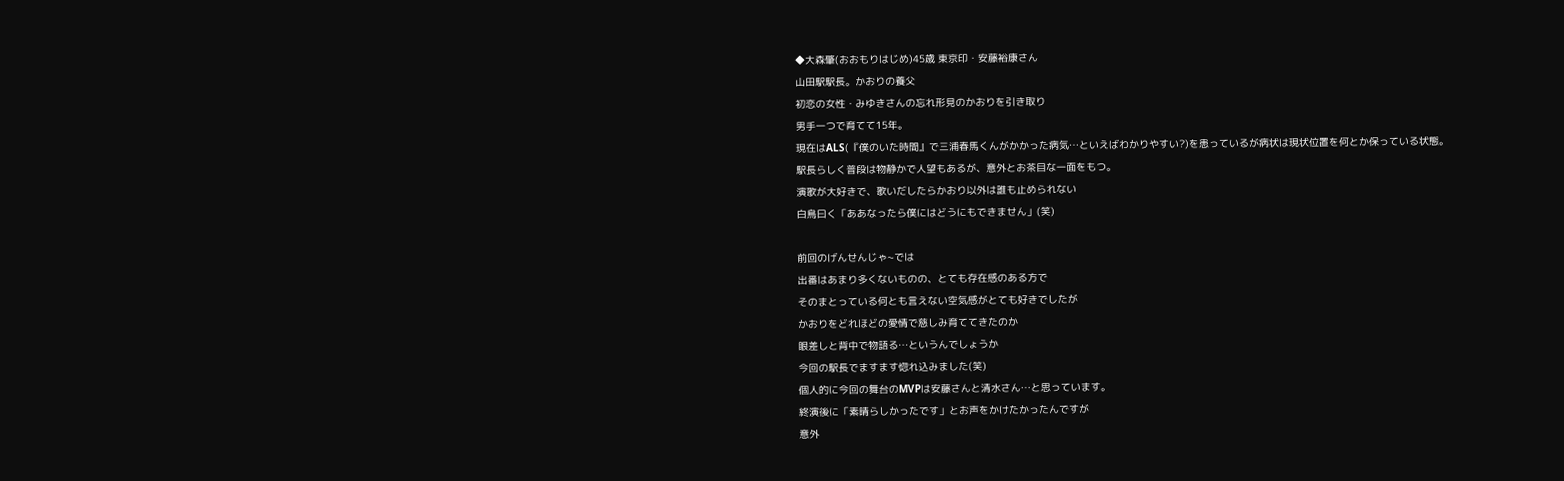◆大森肇(おおもりはじめ)45歳 東京印・安藤裕康さん
山田駅駅長。かおりの養父
初恋の女性・みゆきさんの忘れ形見のかおりを引き取り
男手一つで育てて15年。
現在はALS(『僕のいた時間』で三浦春馬くんがかかった病気…といえばわかりやすい?)を患っているが病状は現状位置を何とか保っている状態。
駅長らしく普段は物静かで人望もあるが、意外とお茶目な一面をもつ。
演歌が大好きで、歌いだしたらかおり以外は誰も止められない
白鳥曰く「ああなったら僕にはどうにもできません」(笑)

前回のげんせんじゃ~では
出番はあまり多くないものの、とても存在感のある方で
そのまとっている何とも言えない空気感がとても好きでしたが
かおりをどれほどの愛情で慈しみ育ててきたのか
眼差しと背中で物語る…というんでしょうか
今回の駅長でますます惚れ込みました(笑)
個人的に今回の舞台のMVPは安藤さんと清水さん…と思っています。
終演後に「素晴らしかったです」とお声をかけたかったんですが
意外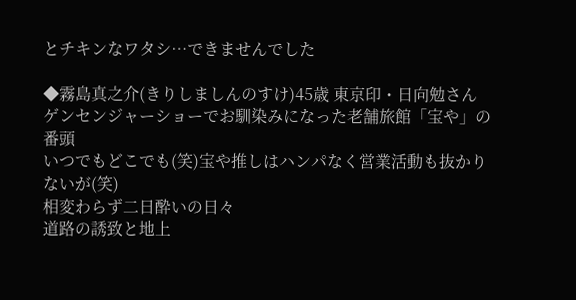とチキンなワタシ…できませんでした

◆霧島真之介(きりしましんのすけ)45歳 東京印・日向勉さん
ゲンセンジャーショーでお馴染みになった老舗旅館「宝や」の番頭
いつでもどこでも(笑)宝や推しはハンパなく営業活動も抜かりないが(笑)
相変わらず二日酔いの日々
道路の誘致と地上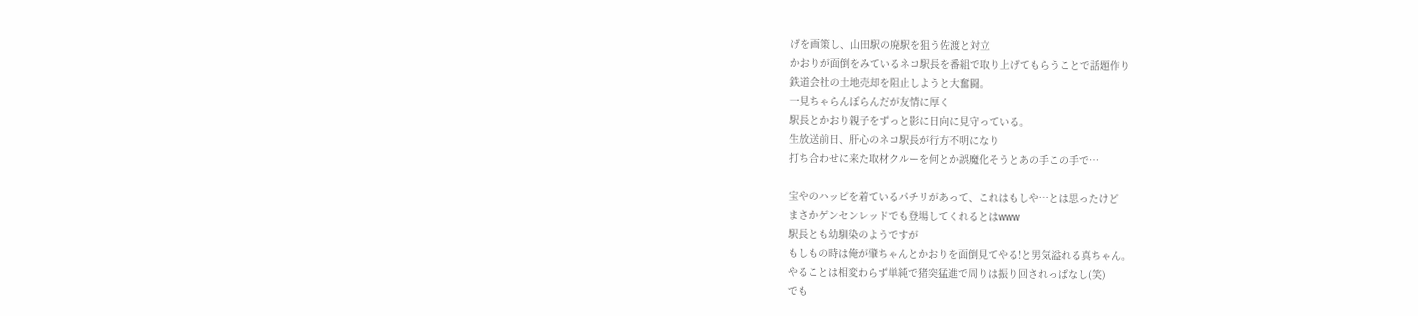げを画策し、山田駅の廃駅を狙う佐渡と対立
かおりが面倒をみているネコ駅長を番組で取り上げてもらうことで話題作り
鉄道会社の土地売却を阻止しようと大奮闘。
一見ちゃらんぽらんだが友情に厚く
駅長とかおり親子をずっと影に日向に見守っている。
生放送前日、肝心のネコ駅長が行方不明になり
打ち合わせに来た取材クルーを何とか誤魔化そうとあの手この手で…

宝やのハッピを着ているパチリがあって、これはもしや…とは思ったけど
まさかゲンセンレッドでも登場してくれるとはwww
駅長とも幼馴染のようですが
もしもの時は俺が肇ちゃんとかおりを面倒見てやる!と男気溢れる真ちゃん。
やることは相変わらず単純で猪突猛進で周りは振り回されっぱなし(笑)
でも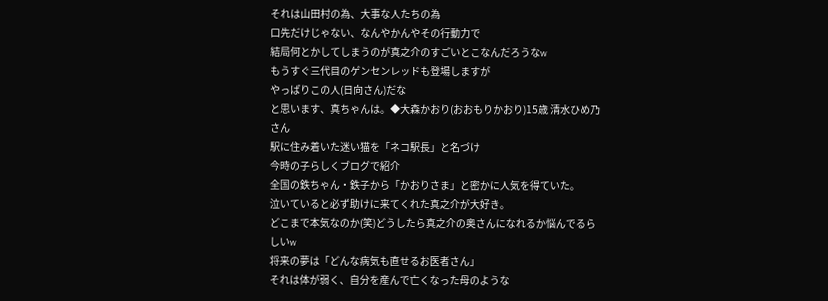それは山田村の為、大事な人たちの為
口先だけじゃない、なんやかんやその行動力で
結局何とかしてしまうのが真之介のすごいとこなんだろうなw
もうすぐ三代目のゲンセンレッドも登場しますが
やっぱりこの人(日向さん)だな
と思います、真ちゃんは。◆大森かおり(おおもりかおり)15歳 清水ひめ乃さん
駅に住み着いた迷い猫を「ネコ駅長」と名づけ
今時の子らしくブログで紹介
全国の鉄ちゃん・鉄子から「かおりさま」と密かに人気を得ていた。
泣いていると必ず助けに来てくれた真之介が大好き。
どこまで本気なのか(笑)どうしたら真之介の奥さんになれるか悩んでるらしいw
将来の夢は「どんな病気も直せるお医者さん」
それは体が弱く、自分を産んで亡くなった母のような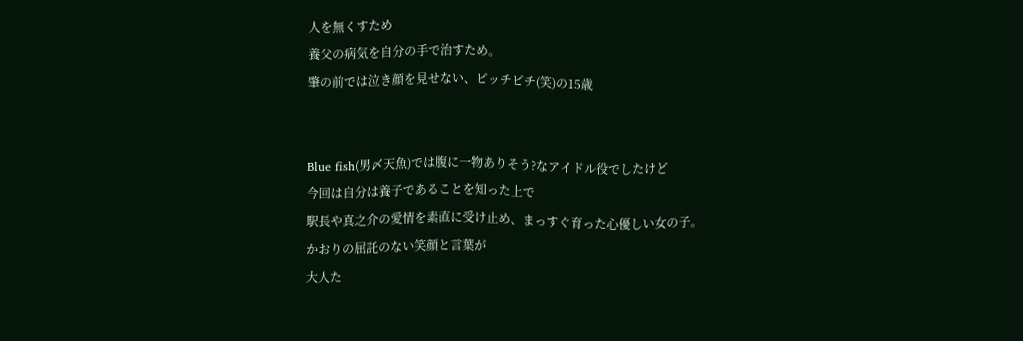人を無くすため
養父の病気を自分の手で治すため。
肇の前では泣き顔を見せない、ピッチピチ(笑)の15歳


Blue fish(男〆天魚)では腹に一物ありそう?なアイドル役でしたけど
今回は自分は養子であることを知った上で
駅長や真之介の愛情を素直に受け止め、まっすぐ育った心優しい女の子。
かおりの屈託のない笑顔と言葉が
大人た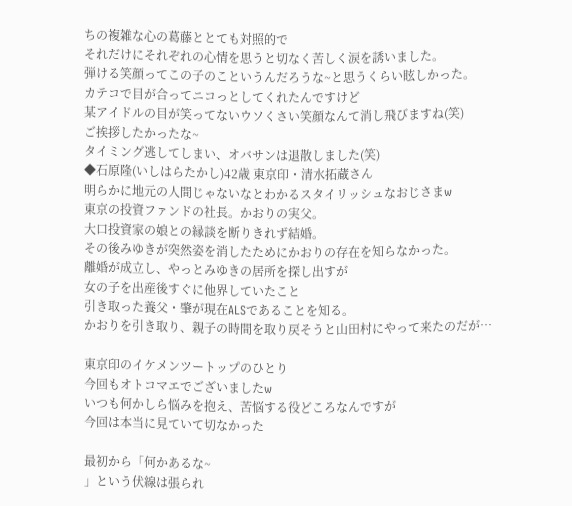ちの複雑な心の葛藤ととても対照的で
それだけにそれぞれの心情を思うと切なく苦しく涙を誘いました。
弾ける笑顔ってこの子のこというんだろうな~と思うくらい眩しかった。
カテコで目が合ってニコっとしてくれたんですけど
某アイドルの目が笑ってないウソくさい笑顔なんて消し飛びますね(笑)
ご挨拶したかったな~
タイミング逃してしまい、オバサンは退散しました(笑)
◆石原隆(いしはらたかし)42歳 東京印・清水拓蔵さん
明らかに地元の人間じゃないなとわかるスタイリッシュなおじさまw
東京の投資ファンドの社長。かおりの実父。
大口投資家の娘との縁談を断りきれず結婚。
その後みゆきが突然姿を消したためにかおりの存在を知らなかった。
離婚が成立し、やっとみゆきの居所を探し出すが
女の子を出産後すぐに他界していたこと
引き取った養父・肇が現在ALSであることを知る。
かおりを引き取り、親子の時間を取り戻そうと山田村にやって来たのだが…

東京印のイケメンツートップのひとり
今回もオトコマエでございましたw
いつも何かしら悩みを抱え、苦悩する役どころなんですが
今回は本当に見ていて切なかった

最初から「何かあるな~
」という伏線は張られ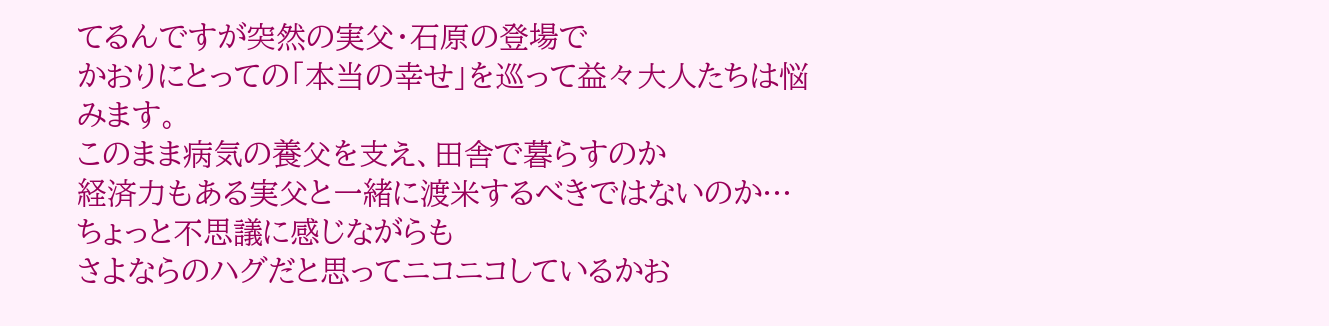てるんですが突然の実父・石原の登場で
かおりにとっての「本当の幸せ」を巡って益々大人たちは悩みます。
このまま病気の養父を支え、田舎で暮らすのか
経済力もある実父と一緒に渡米するべきではないのか…
ちょっと不思議に感じながらも
さよならのハグだと思ってニコニコしているかお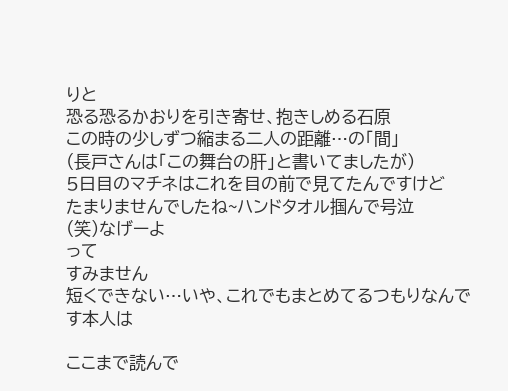りと
恐る恐るかおりを引き寄せ、抱きしめる石原
この時の少しずつ縮まる二人の距離…の「間」
(長戸さんは「この舞台の肝」と書いてましたが)
5日目のマチネはこれを目の前で見てたんですけど
たまりませんでしたね~ハンドタオル掴んで号泣
(笑)なげーよ
って
すみません
短くできない…いや、これでもまとめてるつもりなんです本人は

ここまで読んで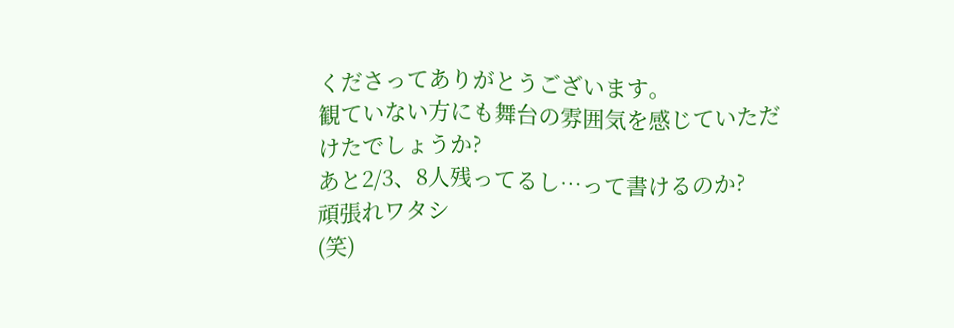くださってありがとうございます。
観ていない方にも舞台の雰囲気を感じていただけたでしょうか?
あと2/3、8人残ってるし…って書けるのか?
頑張れワタシ
(笑)